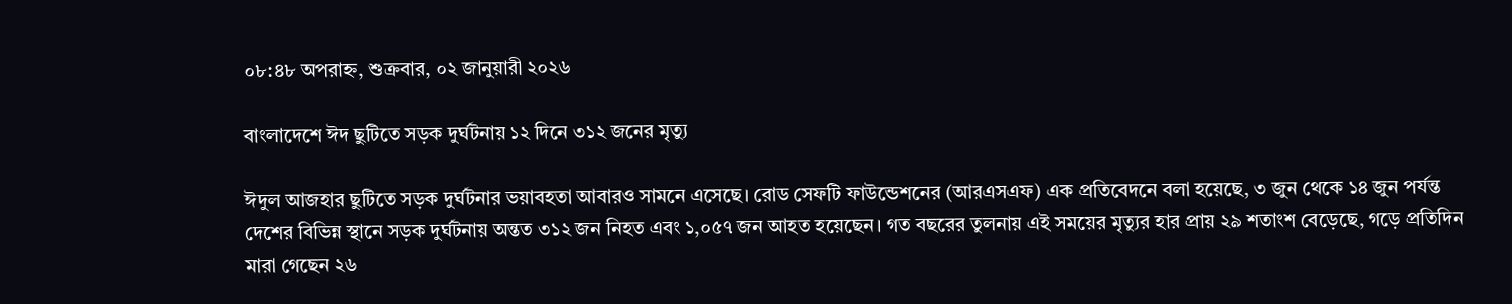০৮:৪৮ অপরাহ্ন, শুক্রবার, ০২ জানুয়ারী ২০২৬

বাংলাদেশে ঈদ ছুটিতে সড়ক দুর্ঘটনায় ১২ দিনে ৩১২ জনের মৃত্যু

ঈদুল আজহার ছুটিতে সড়ক দুর্ঘটনার ভয়াবহতা আবারও সামনে এসেছে। রোড সেফটি ফাউন্ডেশনের (আরএসএফ) এক প্রতিবেদনে বলা হয়েছে, ৩ জুন থেকে ১৪ জুন পর্যন্ত দেশের বিভিন্ন স্থানে সড়ক দুর্ঘটনায় অন্তত ৩১২ জন নিহত এবং ১,০৫৭ জন আহত হয়েছেন। গত বছরের তুলনায় এই সময়ের মৃত্যুর হার প্রায় ২৯ শতাংশ বেড়েছে, গড়ে প্রতিদিন মারা গেছেন ২৬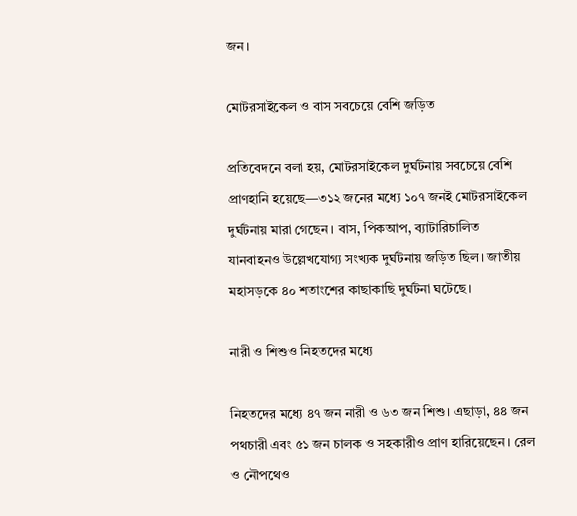জন।

মোটরসাইকেল ও বাস সবচেয়ে বেশি জড়িত

প্রতিবেদনে বলা হয়, মোটরসাইকেল দুর্ঘটনায় সবচেয়ে বেশি প্রাণহানি হয়েছে—৩১২ জনের মধ্যে ১০৭ জনই মোটরসাইকেল দুর্ঘটনায় মারা গেছেন। বাস, পিকআপ, ব্যাটারিচালিত যানবাহনও উল্লেখযোগ্য সংখ্যক দুর্ঘটনায় জড়িত ছিল। জাতীয় মহাসড়কে ৪০ শতাংশের কাছাকাছি দুর্ঘটনা ঘটেছে।

নারী ও শিশুও নিহতদের মধ্যে

নিহতদের মধ্যে ৪৭ জন নারী ও ৬৩ জন শিশু। এছাড়া, ৪৪ জন পথচারী এবং ৫১ জন চালক ও সহকারীও প্রাণ হারিয়েছেন। রেল ও নৌপথেও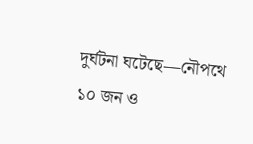দুর্ঘটনা ঘটেছে—নৌপথে ১০ জন ও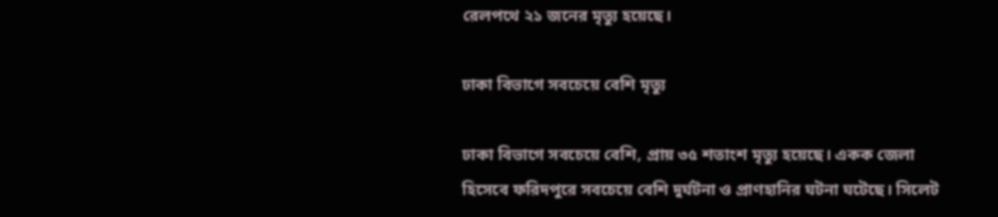রেলপথে ২১ জনের মৃত্যু হয়েছে।

ঢাকা বিভাগে সবচেয়ে বেশি মৃত্যু

ঢাকা বিভাগে সবচেয়ে বেশি, প্রায় ৩৫ শতাংশ মৃত্যু হয়েছে। একক জেলা হিসেবে ফরিদপুরে সবচেয়ে বেশি দুর্ঘটনা ও প্রাণহানির ঘটনা ঘটেছে। সিলেট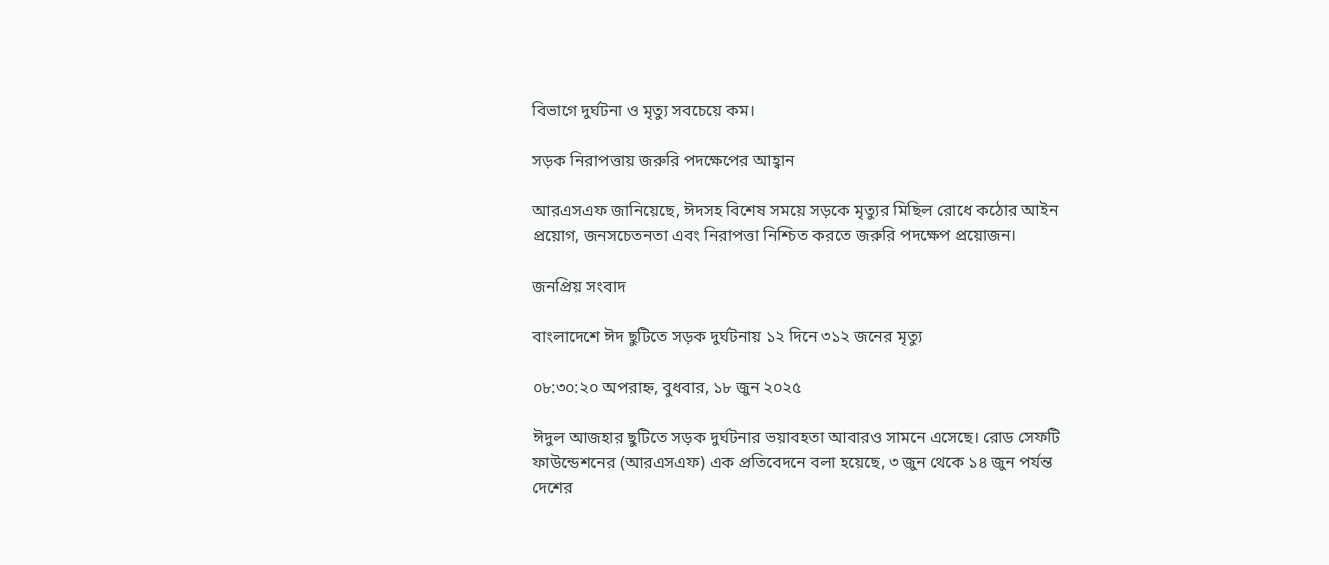বিভাগে দুর্ঘটনা ও মৃত্যু সবচেয়ে কম।

সড়ক নিরাপত্তায় জরুরি পদক্ষেপের আহ্বান

আরএসএফ জানিয়েছে, ঈদসহ বিশেষ সময়ে সড়কে মৃত্যুর মিছিল রোধে কঠোর আইন প্রয়োগ, জনসচেতনতা এবং নিরাপত্তা নিশ্চিত করতে জরুরি পদক্ষেপ প্রয়োজন।

জনপ্রিয় সংবাদ

বাংলাদেশে ঈদ ছুটিতে সড়ক দুর্ঘটনায় ১২ দিনে ৩১২ জনের মৃত্যু

০৮:৩০:২০ অপরাহ্ন, বুধবার, ১৮ জুন ২০২৫

ঈদুল আজহার ছুটিতে সড়ক দুর্ঘটনার ভয়াবহতা আবারও সামনে এসেছে। রোড সেফটি ফাউন্ডেশনের (আরএসএফ) এক প্রতিবেদনে বলা হয়েছে, ৩ জুন থেকে ১৪ জুন পর্যন্ত দেশের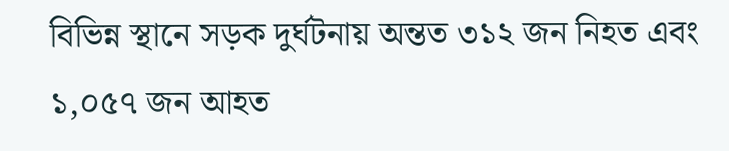বিভিন্ন স্থানে সড়ক দুর্ঘটনায় অন্তত ৩১২ জন নিহত এবং ১,০৫৭ জন আহত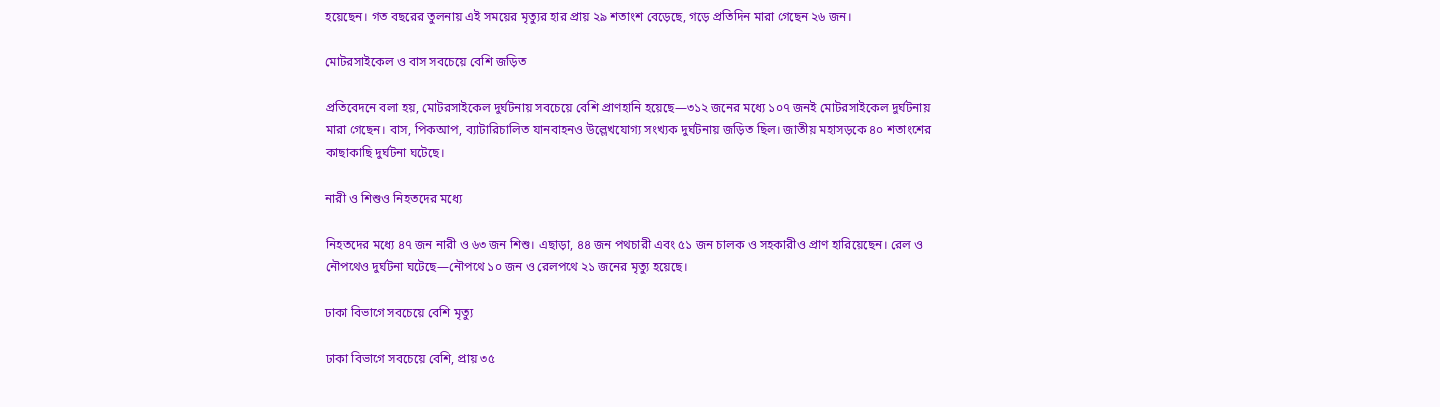হয়েছেন। গত বছরের তুলনায় এই সময়ের মৃত্যুর হার প্রায় ২৯ শতাংশ বেড়েছে, গড়ে প্রতিদিন মারা গেছেন ২৬ জন।

মোটরসাইকেল ও বাস সবচেয়ে বেশি জড়িত

প্রতিবেদনে বলা হয়, মোটরসাইকেল দুর্ঘটনায় সবচেয়ে বেশি প্রাণহানি হয়েছে—৩১২ জনের মধ্যে ১০৭ জনই মোটরসাইকেল দুর্ঘটনায় মারা গেছেন। বাস, পিকআপ, ব্যাটারিচালিত যানবাহনও উল্লেখযোগ্য সংখ্যক দুর্ঘটনায় জড়িত ছিল। জাতীয় মহাসড়কে ৪০ শতাংশের কাছাকাছি দুর্ঘটনা ঘটেছে।

নারী ও শিশুও নিহতদের মধ্যে

নিহতদের মধ্যে ৪৭ জন নারী ও ৬৩ জন শিশু। এছাড়া, ৪৪ জন পথচারী এবং ৫১ জন চালক ও সহকারীও প্রাণ হারিয়েছেন। রেল ও নৌপথেও দুর্ঘটনা ঘটেছে—নৌপথে ১০ জন ও রেলপথে ২১ জনের মৃত্যু হয়েছে।

ঢাকা বিভাগে সবচেয়ে বেশি মৃত্যু

ঢাকা বিভাগে সবচেয়ে বেশি, প্রায় ৩৫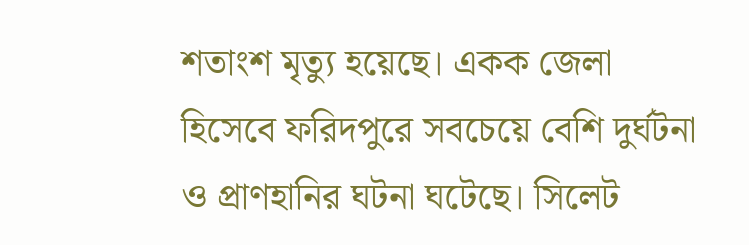শতাংশ মৃত্যু হয়েছে। একক জেলা হিসেবে ফরিদপুরে সবচেয়ে বেশি দুর্ঘটনা ও প্রাণহানির ঘটনা ঘটেছে। সিলেট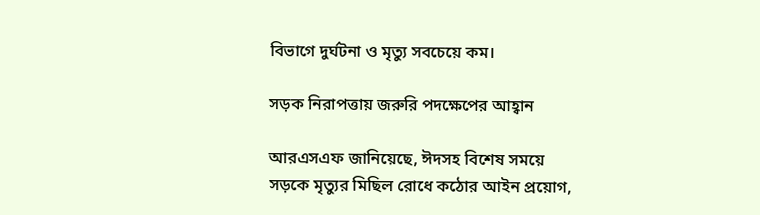বিভাগে দুর্ঘটনা ও মৃত্যু সবচেয়ে কম।

সড়ক নিরাপত্তায় জরুরি পদক্ষেপের আহ্বান

আরএসএফ জানিয়েছে, ঈদসহ বিশেষ সময়ে সড়কে মৃত্যুর মিছিল রোধে কঠোর আইন প্রয়োগ,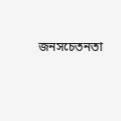জনসচেতনতা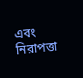এবং নিরাপত্তা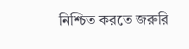নিশ্চিত করতে জরুরি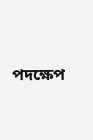পদক্ষেপ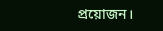প্রয়োজন।